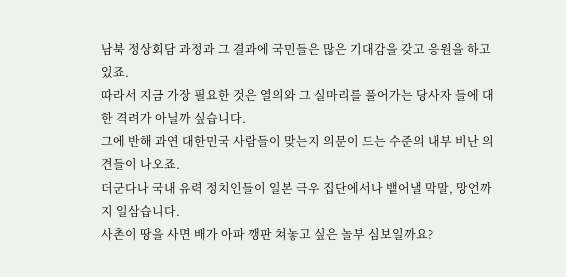남북 정상회담 과정과 그 결과에 국민들은 많은 기대감을 갖고 응원을 하고 있죠.
따라서 지금 가장 필요한 것은 열의와 그 실마리를 풀어가는 당사자 들에 대한 격려가 아닐까 싶습니다.
그에 반해 과연 대한민국 사람들이 맞는지 의문이 드는 수준의 내부 비난 의견들이 나오죠.
더군다나 국내 유력 정치인들이 일본 극우 집단에서나 뱉어낼 막말, 망언까지 일삼습니다.
사촌이 땅을 사면 배가 아파 깽판 쳐놓고 싶은 놀부 심보일까요?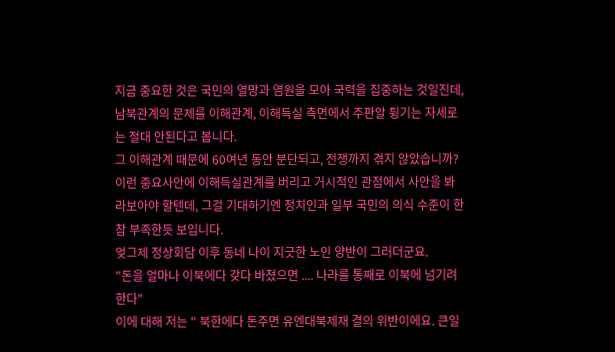지금 중요한 것은 국민의 열망과 염원을 모아 국력을 집중하는 것일진데, 남북관계의 문제를 이해관계, 이해득실 측면에서 주판알 튕기는 자세로는 절대 안된다고 봅니다.
그 이해관계 때문에 60여년 동안 분단되고, 전쟁까지 겪지 않았습니까? 이런 중요사안에 이해득실관계를 버리고 거시적인 관점에서 사안을 봐라보아야 할텐데, 그걸 기대하기엔 정치인과 일부 국민의 의식 수준이 한참 부족한듯 보입니다.
엊그제 정상회담 이후 동네 나이 지긋한 노인 양반이 그러더군요.
"돈을 얼마나 이북에다 갖다 바쳤으면 .... 나라를 통째로 이북에 넘기려 한다"
이에 대해 저는 " 북한에다 돈주면 유엔대북제재 결의 위반이에요. 큰일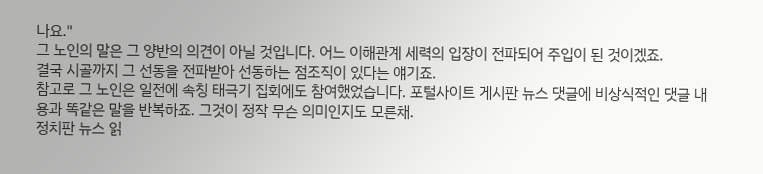나요."
그 노인의 말은 그 양반의 의견이 아닐 것입니다. 어느 이해관계 세력의 입장이 전파되어 주입이 된 것이겠죠.
결국 시골까지 그 선동을 전파받아 선동하는 점조직이 있다는 얘기죠.
참고로 그 노인은 일전에 속칭 태극기 집회에도 참여했었습니다. 포털사이트 게시판 뉴스 댓글에 비상식적인 댓글 내용과 똑같은 말을 반복하죠. 그것이 정작 무슨 의미인지도 모른채.
정치판 뉴스 읽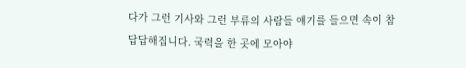다가 그런 기사와 그런 부류의 사람들 얘기를 들으면 속이 참 답답해집니다. 국력을 한 곳에 모아야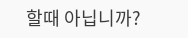할때 아닙니까?